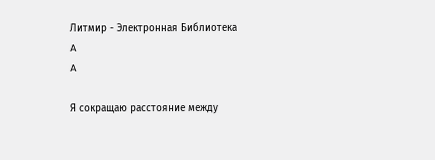Литмир - Электронная Библиотека
A
A

Я сокращаю расстояние между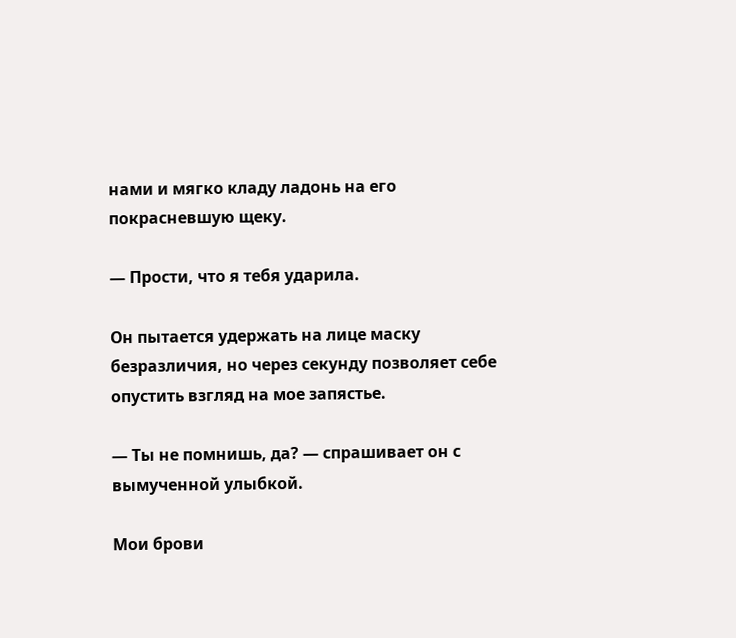нами и мягко кладу ладонь на его покрасневшую щеку.

— Прости, что я тебя ударила.

Он пытается удержать на лице маску безразличия, но через секунду позволяет себе опустить взгляд на мое запястье.

— Ты не помнишь, да? — спрашивает он с вымученной улыбкой.

Мои брови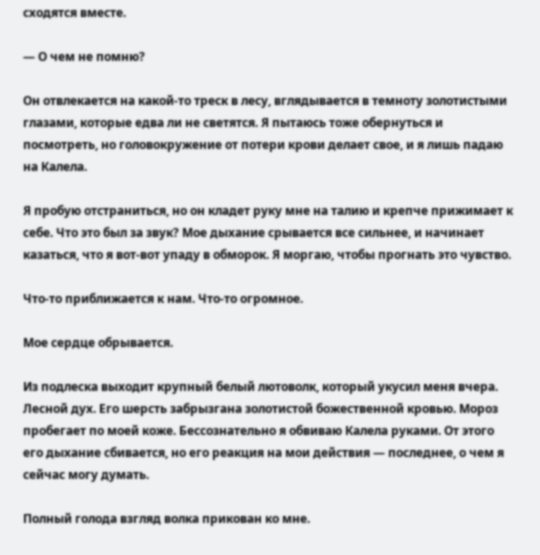сходятся вместе.

— О чем не помню?

Он отвлекается на какой-то треск в лесу, вглядывается в темноту золотистыми глазами, которые едва ли не светятся. Я пытаюсь тоже обернуться и посмотреть, но головокружение от потери крови делает свое, и я лишь падаю на Калела.

Я пробую отстраниться, но он кладет руку мне на талию и крепче прижимает к себе. Что это был за звук? Мое дыхание срывается все сильнее, и начинает казаться, что я вот-вот упаду в обморок. Я моргаю, чтобы прогнать это чувство.

Что-то приближается к нам. Что-то огромное.

Мое сердце обрывается.

Из подлеска выходит крупный белый лютоволк, который укусил меня вчера. Лесной дух. Его шерсть забрызгана золотистой божественной кровью. Мороз пробегает по моей коже. Бессознательно я обвиваю Калела руками. От этого его дыхание сбивается, но его реакция на мои действия — последнее, о чем я сейчас могу думать.

Полный голода взгляд волка прикован ко мне.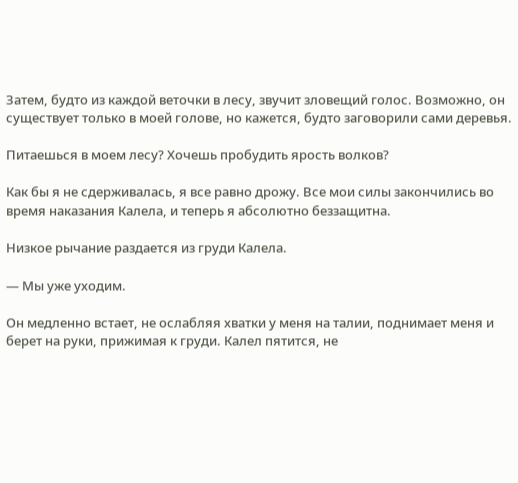Затем, будто из каждой веточки в лесу, звучит зловещий голос. Возможно, он существует только в моей голове, но кажется, будто заговорили сами деревья.

Питаешься в моем лесу? Хочешь пробудить ярость волков?

Как бы я не сдерживалась, я все равно дрожу. Все мои силы закончились во время наказания Калела, и теперь я абсолютно беззащитна.

Низкое рычание раздается из груди Калела.

— Мы уже уходим.

Он медленно встает, не ослабляя хватки у меня на талии, поднимает меня и берет на руки, прижимая к груди. Калел пятится, не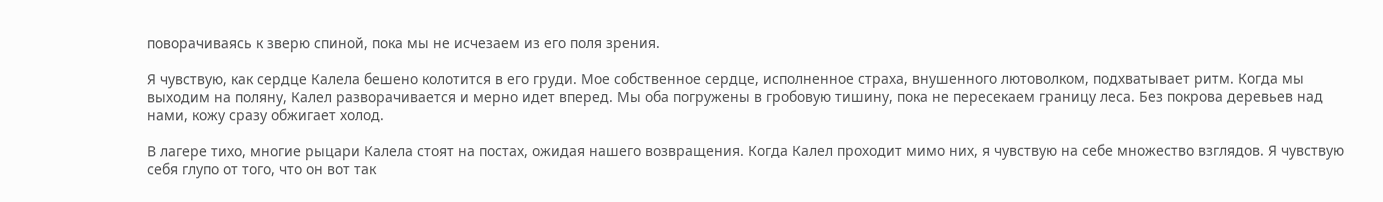поворачиваясь к зверю спиной, пока мы не исчезаем из его поля зрения.

Я чувствую, как сердце Калела бешено колотится в его груди. Мое собственное сердце, исполненное страха, внушенного лютоволком, подхватывает ритм. Когда мы выходим на поляну, Калел разворачивается и мерно идет вперед. Мы оба погружены в гробовую тишину, пока не пересекаем границу леса. Без покрова деревьев над нами, кожу сразу обжигает холод.

В лагере тихо, многие рыцари Калела стоят на постах, ожидая нашего возвращения. Когда Калел проходит мимо них, я чувствую на себе множество взглядов. Я чувствую себя глупо от того, что он вот так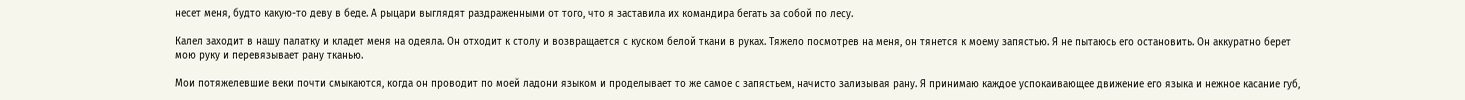несет меня, будто какую-то деву в беде. А рыцари выглядят раздраженными от того, что я заставила их командира бегать за собой по лесу.

Калел заходит в нашу палатку и кладет меня на одеяла. Он отходит к столу и возвращается с куском белой ткани в руках. Тяжело посмотрев на меня, он тянется к моему запястью. Я не пытаюсь его остановить. Он аккуратно берет мою руку и перевязывает рану тканью.

Мои потяжелевшие веки почти смыкаются, когда он проводит по моей ладони языком и проделывает то же самое с запястьем, начисто зализывая рану. Я принимаю каждое успокаивающее движение его языка и нежное касание губ,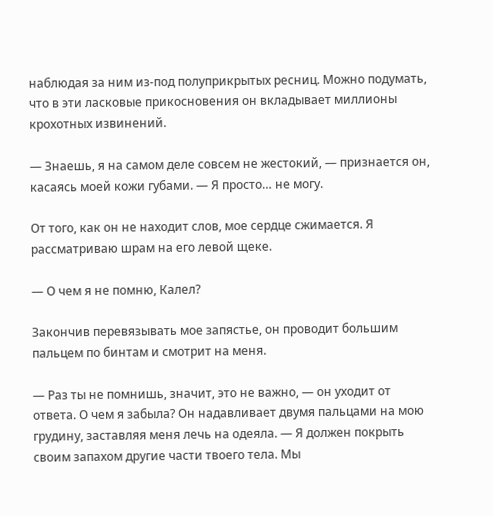наблюдая за ним из-под полуприкрытых ресниц. Можно подумать, что в эти ласковые прикосновения он вкладывает миллионы крохотных извинений.

— Знаешь, я на самом деле совсем не жестокий, — признается он, касаясь моей кожи губами. — Я просто… не могу.

От того, как он не находит слов, мое сердце сжимается. Я рассматриваю шрам на его левой щеке.

— О чем я не помню, Калел?

Закончив перевязывать мое запястье, он проводит большим пальцем по бинтам и смотрит на меня.

— Раз ты не помнишь, значит, это не важно, — он уходит от ответа. О чем я забыла? Он надавливает двумя пальцами на мою грудину, заставляя меня лечь на одеяла. — Я должен покрыть своим запахом другие части твоего тела. Мы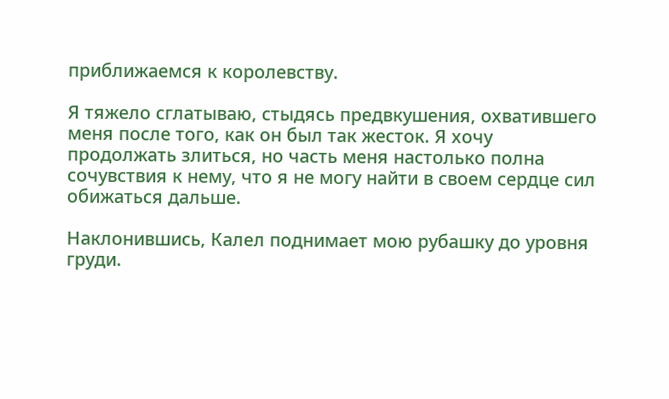приближаемся к королевству.

Я тяжело сглатываю, стыдясь предвкушения, охватившего меня после того, как он был так жесток. Я хочу продолжать злиться, но часть меня настолько полна сочувствия к нему, что я не могу найти в своем сердце сил обижаться дальше.

Наклонившись, Калел поднимает мою рубашку до уровня груди.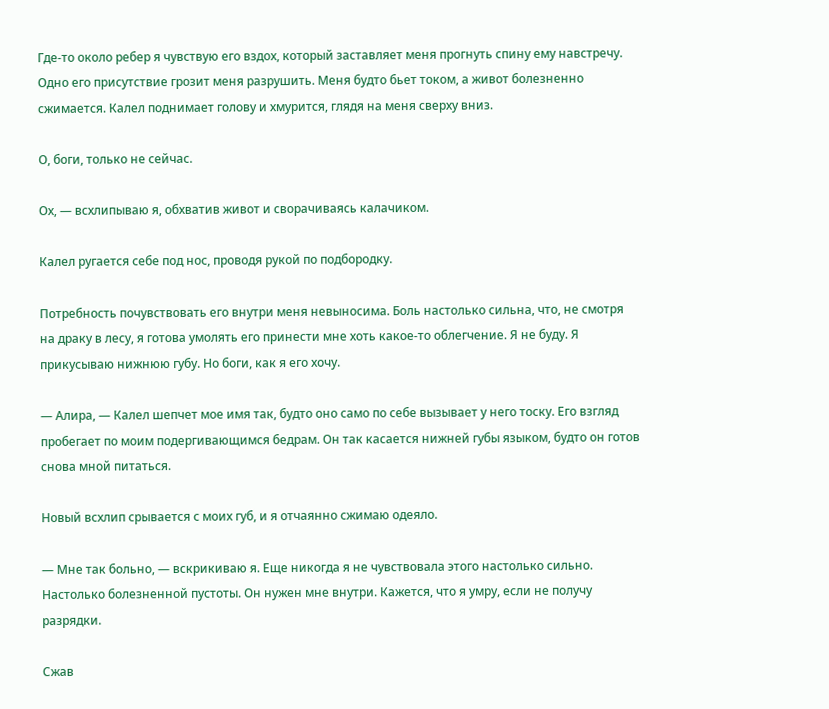Где-то около ребер я чувствую его вздох, который заставляет меня прогнуть спину ему навстречу. Одно его присутствие грозит меня разрушить. Меня будто бьет током, а живот болезненно сжимается. Калел поднимает голову и хмурится, глядя на меня сверху вниз.

О, боги, только не сейчас.

Ох, — всхлипываю я, обхватив живот и сворачиваясь калачиком.

Калел ругается себе под нос, проводя рукой по подбородку.

Потребность почувствовать его внутри меня невыносима. Боль настолько сильна, что, не смотря на драку в лесу, я готова умолять его принести мне хоть какое-то облегчение. Я не буду. Я прикусываю нижнюю губу. Но боги, как я его хочу.

— Алира, — Калел шепчет мое имя так, будто оно само по себе вызывает у него тоску. Его взгляд пробегает по моим подергивающимся бедрам. Он так касается нижней губы языком, будто он готов снова мной питаться.

Новый всхлип срывается с моих губ, и я отчаянно сжимаю одеяло.

— Мне так больно, — вскрикиваю я. Еще никогда я не чувствовала этого настолько сильно. Настолько болезненной пустоты. Он нужен мне внутри. Кажется, что я умру, если не получу разрядки.

Сжав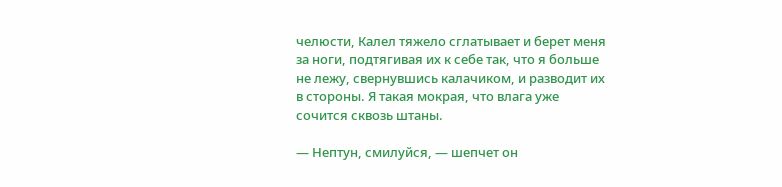челюсти, Калел тяжело сглатывает и берет меня за ноги, подтягивая их к себе так, что я больше не лежу, свернувшись калачиком, и разводит их в стороны. Я такая мокрая, что влага уже сочится сквозь штаны.

— Нептун, смилуйся, — шепчет он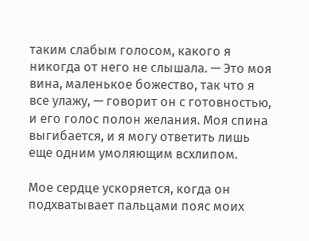таким слабым голосом, какого я никогда от него не слышала. — Это моя вина, маленькое божество, так что я все улажу, — говорит он с готовностью, и его голос полон желания. Моя спина выгибается, и я могу ответить лишь еще одним умоляющим всхлипом.

Мое сердце ускоряется, когда он подхватывает пальцами пояс моих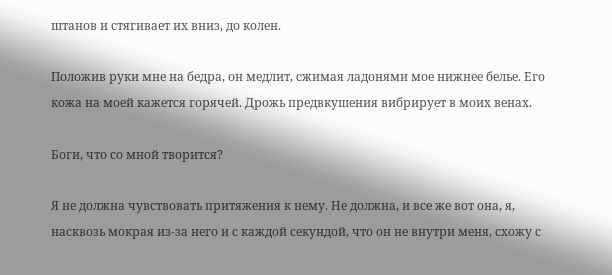штанов и стягивает их вниз, до колен.

Положив руки мне на бедра, он медлит, сжимая ладонями мое нижнее белье. Его кожа на моей кажется горячей. Дрожь предвкушения вибрирует в моих венах.

Боги, что со мной творится?

Я не должна чувствовать притяжения к нему. Не должна, и все же вот она, я, насквозь мокрая из-за него и с каждой секундой, что он не внутри меня, схожу с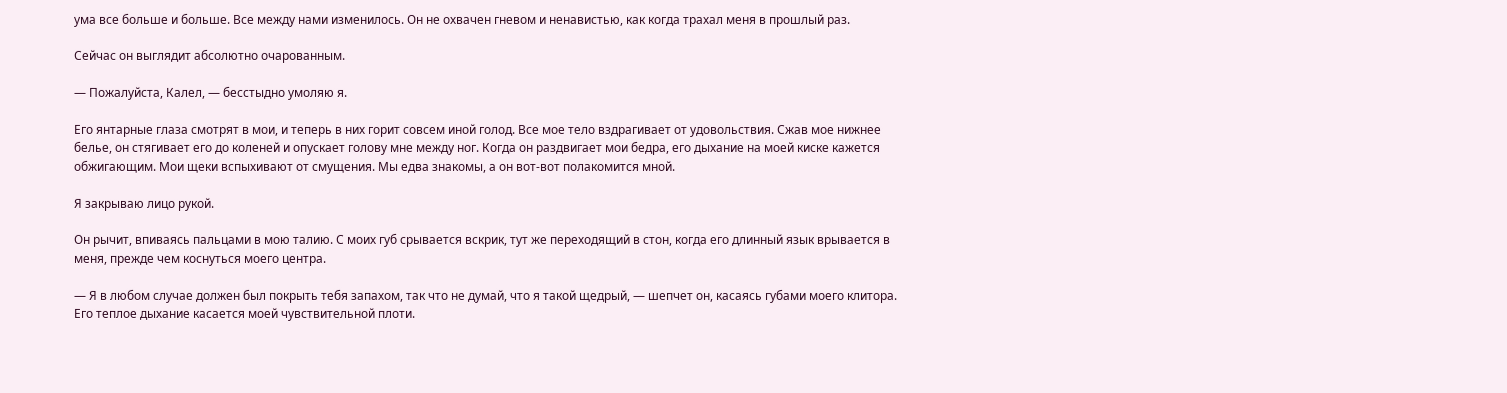ума все больше и больше. Все между нами изменилось. Он не охвачен гневом и ненавистью, как когда трахал меня в прошлый раз.

Сейчас он выглядит абсолютно очарованным.

— Пожалуйста, Калел, — бесстыдно умоляю я.

Его янтарные глаза смотрят в мои, и теперь в них горит совсем иной голод. Все мое тело вздрагивает от удовольствия. Сжав мое нижнее белье, он стягивает его до коленей и опускает голову мне между ног. Когда он раздвигает мои бедра, его дыхание на моей киске кажется обжигающим. Мои щеки вспыхивают от смущения. Мы едва знакомы, а он вот-вот полакомится мной.

Я закрываю лицо рукой.

Он рычит, впиваясь пальцами в мою талию. С моих губ срывается вскрик, тут же переходящий в стон, когда его длинный язык врывается в меня, прежде чем коснуться моего центра.

— Я в любом случае должен был покрыть тебя запахом, так что не думай, что я такой щедрый, — шепчет он, касаясь губами моего клитора. Его теплое дыхание касается моей чувствительной плоти.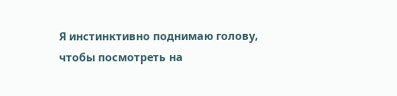Я инстинктивно поднимаю голову, чтобы посмотреть на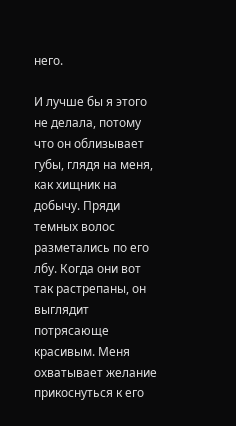него.

И лучше бы я этого не делала, потому что он облизывает губы, глядя на меня, как хищник на добычу. Пряди темных волос разметались по его лбу. Когда они вот так растрепаны, он выглядит потрясающе красивым. Меня охватывает желание прикоснуться к его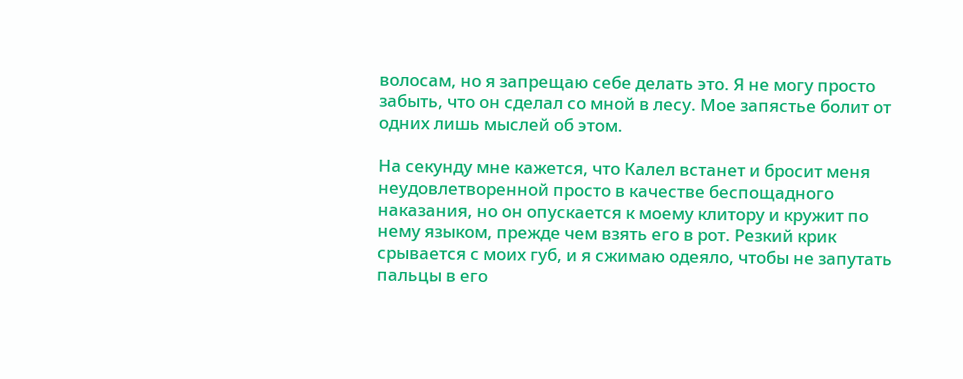волосам, но я запрещаю себе делать это. Я не могу просто забыть, что он сделал со мной в лесу. Мое запястье болит от одних лишь мыслей об этом.

На секунду мне кажется, что Калел встанет и бросит меня неудовлетворенной просто в качестве беспощадного наказания, но он опускается к моему клитору и кружит по нему языком, прежде чем взять его в рот. Резкий крик срывается с моих губ, и я сжимаю одеяло, чтобы не запутать пальцы в его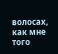волосах, как мне того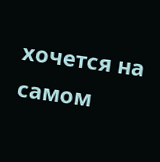хочется на самом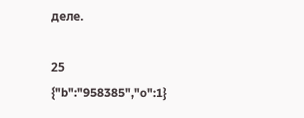деле.

25
{"b":"958385","o":1}